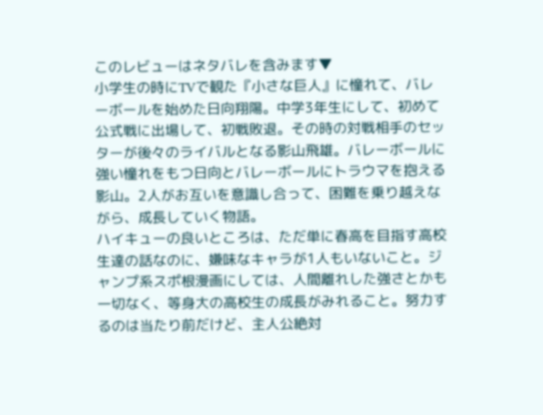このレビューはネタバレを含みます▼
小学生の時にTVで観た『小さな巨人』に憧れて、バレーボールを始めた日向翔陽。中学3年生にして、初めて公式戦に出場して、初戦敗退。その時の対戦相手のセッターが後々のライバルとなる影山飛雄。バレーボールに強い憧れをもつ日向とバレーボールにトラウマを抱える影山。2人がお互いを意識し合って、困難を乗り越えながら、成長していく物語。
ハイキューの良いところは、ただ単に春高を目指す高校生達の話なのに、嫌味なキャラが1人もいないこと。ジャンプ系スポ根漫画にしては、人間離れした強さとかも一切なく、等身大の高校生の成長がみれること。努力するのは当たり前だけど、主人公絶対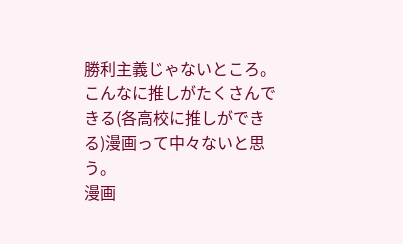勝利主義じゃないところ。こんなに推しがたくさんできる(各高校に推しができる)漫画って中々ないと思う。
漫画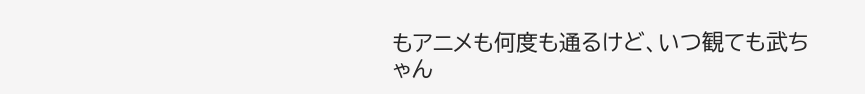もアニメも何度も通るけど、いつ観ても武ちゃん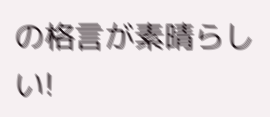の格言が素晴らしい!